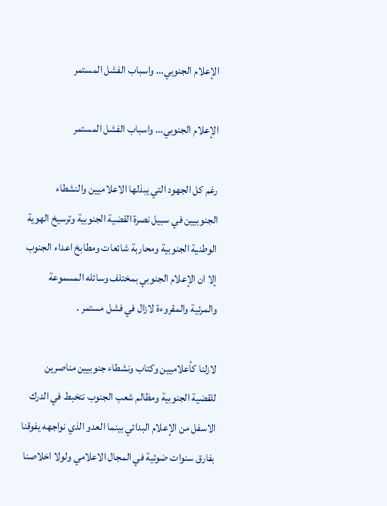الإعلام الجنوبي… واسباب الفشل المستمر

الإعلام الجنوبي… واسباب الفشل المستمر

رغم كل الجهود التي يبذلها الاعلاميين والنشطاء الجنوبيين في سبيل نصرة القضية الجنوبية وترسيخ الهوية الوطنية الجنوبية ومحاربة شائعات ومطابخ اعداء الجنوب إلا ان الإعلام الجنوبي بمختلف وسائله المسموعة والمرئية والمقروءة لازال في فشل مستمر .

لازلنا كأعلاميين وكتاب ونشطاء جنوبيين مناصرين للقضية الجنوبية ومظالم شعب الجنوب نتخبط في الدرك الاسفل من الإعلام البدائي بينما العدو الذي نواجهه يفوقنا بفارق سنوات ضوئية في المجال الاعلامي ولولا اخلاصنا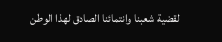لقضية شعبنا وانتمائنا الصادق لهذا الوطن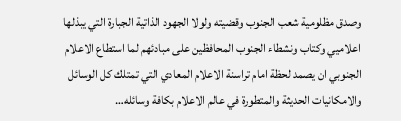وصدق مظلومية شعب الجنوب وقضيته ولولا الجهود الذاتية الجبارة التي يبذلها اعلاميي وكتاب ونشطاء الجنوب المحافظين على مبادئهم لما استطاع الاعلام الجنوبي ان يصمد لحظة امام تراسنة الاعلام المعادي التي تمتلك كل الوسائل والامكانيات الحديثة والمتطورة في عالم الاعلام بكافة وسائله…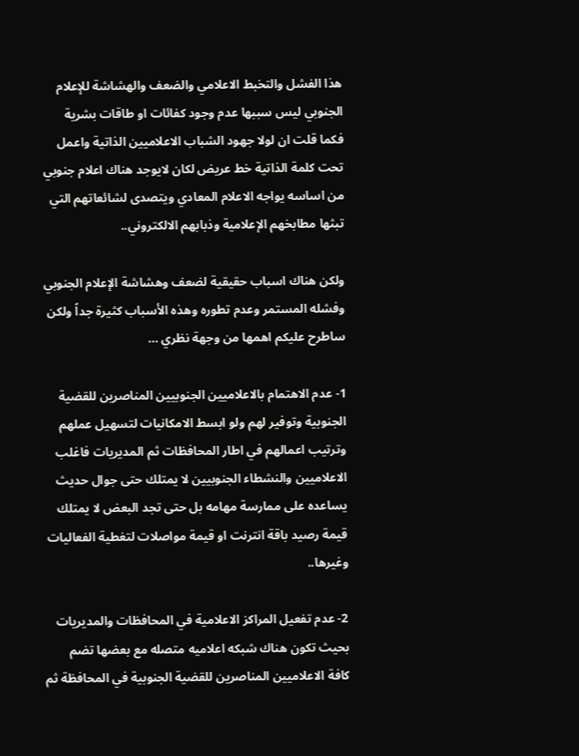هذا الفشل والتخبط الاعلامي والضعف والهشاشة للإعلام الجنوبي ليس سببها عدم وجود كفائات او طاقات بشرية فكما قلت ان لولا جهود الشباب الاعلاميين الذاتية واعمل تحت كلمة الذاتية خط عريض لكان لايوجد هناك اعلام جنوبي من اساسه يواجه الاعلام المعادي ويتصدى لشائعاتهم التي تبثها مطابخهم الإعلامية وذبابهم الالكتروني..

ولكن هناك اسباب حقيقية لضعف وهشاشة الإعلام الجنوبي وفشله المستمر وعدم تطوره وهذه الأسباب كثيرة جداً ولكن ساطرح عليكم اهمها من وجهة نظري …

1- عدم الاهتمام بالاعلاميين الجنوبيين المناصرين للقضية الجنوبية وتوفير لهم ولو ابسط الامكانيات لتسهيل عملهم وترتيب اعمالهم في اطار المحافظات ثم المديريات فاغلب الاعلاميين والنشطاء الجنوبيين لا يمتلك حتى جوال حديث يساعده على ممارسة مهامه بل حتى تجد البعض لا يمتلك قيمة رصيد باقة انترنت او قيمة مواصلات لتغطية الفعاليات وغيرها..

2- عدم تفعيل المراكز الاعلامية في المحافظات والمديريات بحيث تكون هناك شبكه اعلاميه متصله مع بعضها تضم كافة الاعلاميين المناصرين للقضية الجنوبية في المحافظة ثم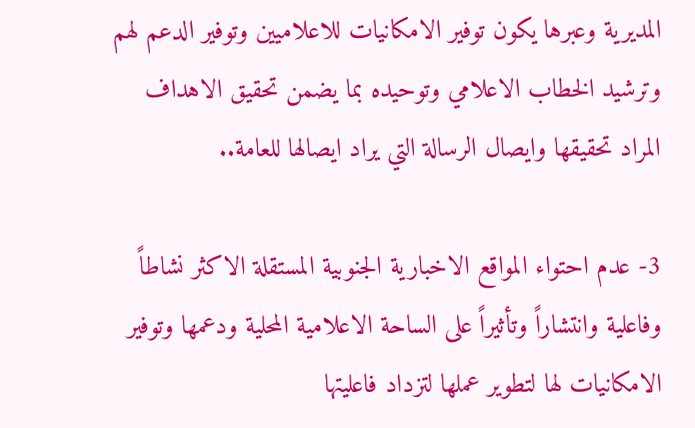المديرية وعبرها يكون توفير الامكانيات للاعلاميين وتوفير الدعم لهم وترشيد الخطاب الاعلامي وتوحيده بما يضمن تحقيق الاهداف المراد تحقيقها وايصال الرسالة التي يراد ايصالها للعامة..

3- عدم احتواء المواقع الاخبارية الجنوبية المستقلة الاكثر نشاطاً وفاعلية وانتشاراً وتأثيراً على الساحة الاعلامية المحلية ودعمها وتوفير الامكانيات لها لتطوير عملها لتزداد فاعليتها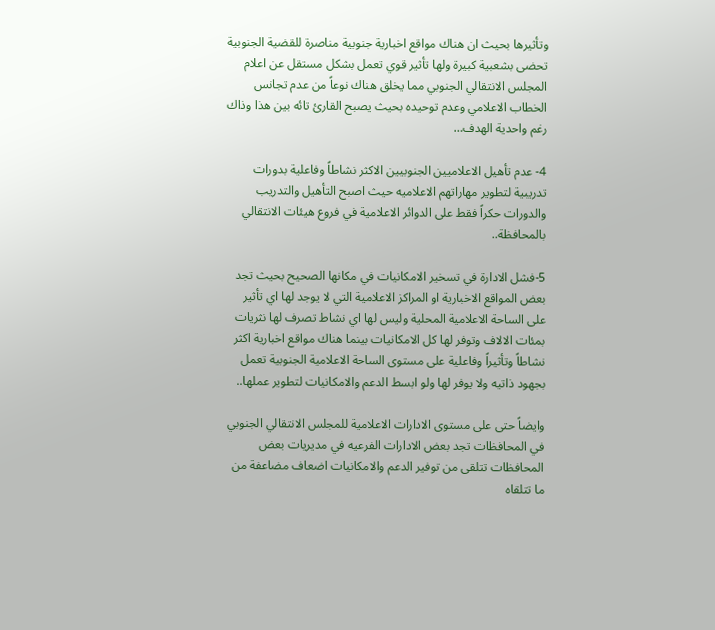وتأثيرها بحيث ان هناك مواقع اخبارية جنوبية مناصرة للقضية الجنوبية تحضى بشعبية كبيرة ولها تأثير قوي تعمل بشكل مستقل عن اعلام المجلس الانتقالي الجنوبي مما يخلق هناك نوعاً من عدم تجانس الخطاب الاعلامي وعدم توحيده بحيث يصبح القارئ تائه بين هذا وذاك رغم واحدية الهدف…

4- عدم تأهيل الاعلاميين الجنوبيين الاكثر نشاطاً وفاعلية بدورات تدريبية لتطوير مهاراتهم الاعلاميه حيث اصبح التأهيل والتدريب والدورات حكراً فقط على الدوائر الاعلامية في فروع هيئات الانتقالي بالمحافظة..

5-فشل الادارة في تسخير الامكانيات في مكانها الصحيح بحيث تجد بعض المواقع الاخبارية او المراكز الاعلامية التي لا يوجد لها اي تأثير على الساحة الاعلامية المحلية وليس لها اي نشاط تصرف لها نثريات بمئات الالاف وتوفر لها كل الامكانيات بينما هناك مواقع اخبارية اكثر نشاطاً وتأثيراً وفاعلية على مستوى الساحة الاعلامية الجنوبية تعمل بجهود ذاتيه ولا يوفر لها ولو ابسط الدعم والامكانيات لتطوير عملها..

وايضاً حتى على مستوى الادارات الاعلامية للمجلس الانتقالي الجنوبي في المحافظات تجد بعض الادارات الفرعيه في مديريات بعض المحافظات تتلقى من توفير الدعم والامكانيات اضعاف مضاعفة من ما تتلقاه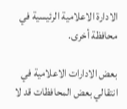الادارة الاعلامية الرئيسية في محافظة أخرى.

بعض الادارات الاعلامية في انتقالي بعض المحافظات قد لا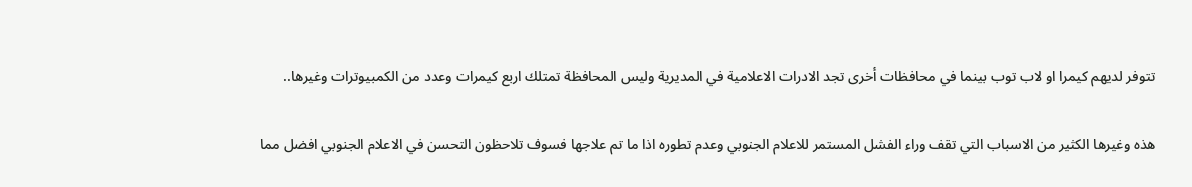تتوفر لديهم كيمرا او لاب توب بينما في محافظات أخرى تجد الادرات الاعلامية في المديرية وليس المحافظة تمتلك اربع كيمرات وعدد من الكمبيوترات وغيرها..

هذه وغيرها الكثير من الاسباب التي تقف وراء الفشل المستمر للاعلام الجنوبي وعدم تطوره اذا ما تم علاجها فسوف تلاحظون التحسن في الاعلام الجنوبي افضل مما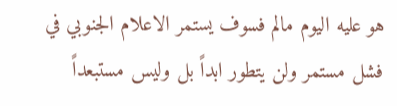هو عليه اليوم مالم فسوف يستمر الاعلام الجنوبي في فشل مستمر ولن يتطور ابداً بل وليس مستبعداً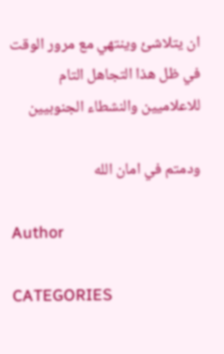ان يتلاشئ وينتهي مع مرور الوقت في ظل هذا التجاهل التام للاعلاميين والنشطاء الجنوبيين

ودمتم في امان الله

Author

CATEGORIES